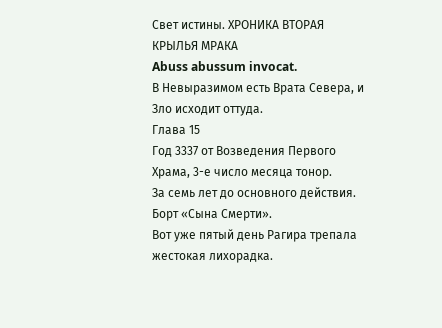Свет истины. ХРОНИКА ВТОРАЯ
КРЫЛЬЯ МРАКА
Abuss abussum invocat.
В Невыразимом есть Врата Севера, и Зло исходит оттуда.
Глава 15
Год 3337 от Возведения Первого Храма, 3-е число месяца тонор.
За семь лет до основного действия. Борт «Сына Смерти».
Вот уже пятый день Рагира трепала жестокая лихорадка.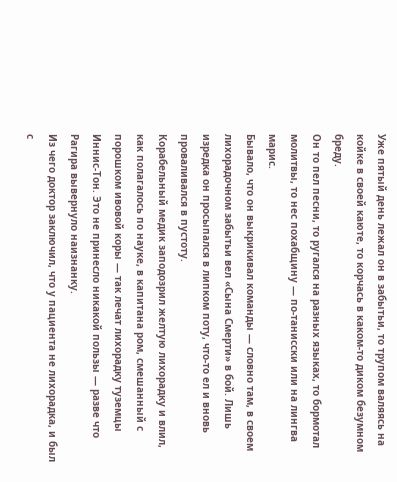Уже пятый день лежал он в забытьи, то трупом валяясь на койке в своей каюте, то корчась в каком-то диком безумном бреду.
Он то пел песни, то ругался на разных языках, то бормотал молитвы, то нес похабщину — по-танисски или на лингва марис.
Бывало, что он выкрикивал команды — словно там, в своем лихорадочном забытьи вел «Сына Смерти» в бой. Лишь изредка он просыпался в липком поту, что-то ел и вновь проваливался в пустоту.
Корабельный медик заподозрил желтую лихорадку и влил, как полагалось по науке, в капитана ром, смешанный с порошком ивовой коры — так лечат лихорадку туземцы Иннис-Тон. Это не принесло никакой пользы — разве что Рагира вывернуло наизнанку.
Из чего доктор заключил, что у пациента не лихорадка, и был с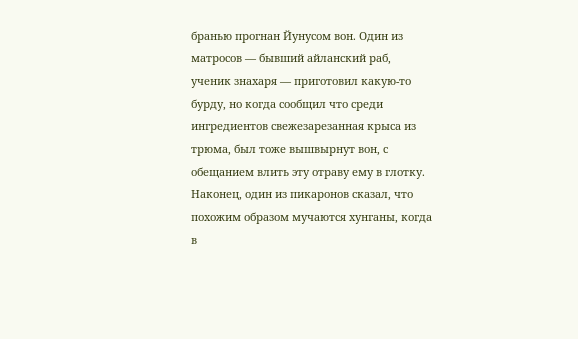бранью прогнан Йунусом вон. Один из матросов — бывший айланский раб, ученик знахаря — приготовил какую-то бурду, но когда сообщил что среди ингредиентов свежезарезанная крыса из трюма, был тоже вышвырнут вон, с обещанием влить эту отраву ему в глотку.
Наконец, один из пикаронов сказал, что похожим образом мучаются хунганы, когда в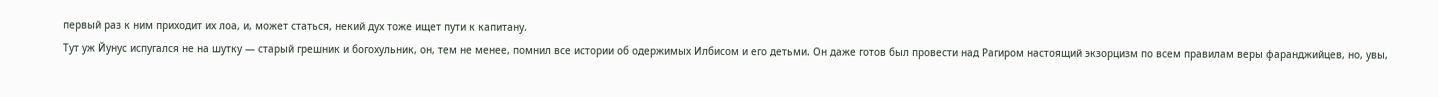первый раз к ним приходит их лоа, и, может статься, некий дух тоже ищет пути к капитану.
Тут уж Йунус испугался не на шутку — старый грешник и богохульник, он, тем не менее, помнил все истории об одержимых Илбисом и его детьми. Он даже готов был провести над Рагиром настоящий экзорцизм по всем правилам веры фаранджийцев, но, увы,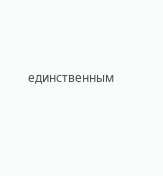единственным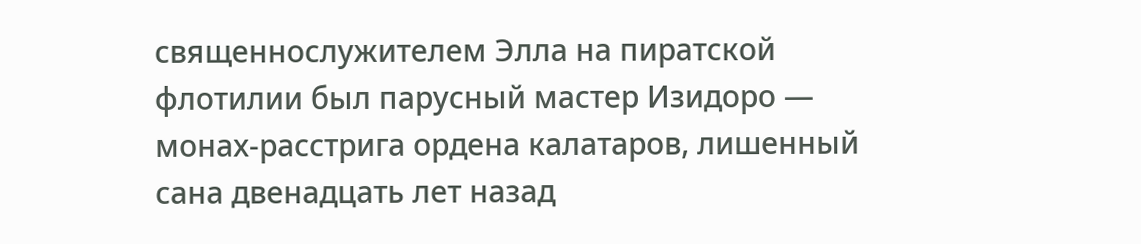священнослужителем Элла на пиратской флотилии был парусный мастер Изидоро — монах-расстрига ордена калатаров, лишенный сана двенадцать лет назад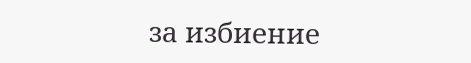за избиение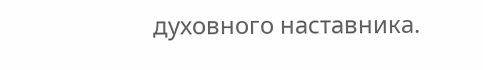духовного наставника.